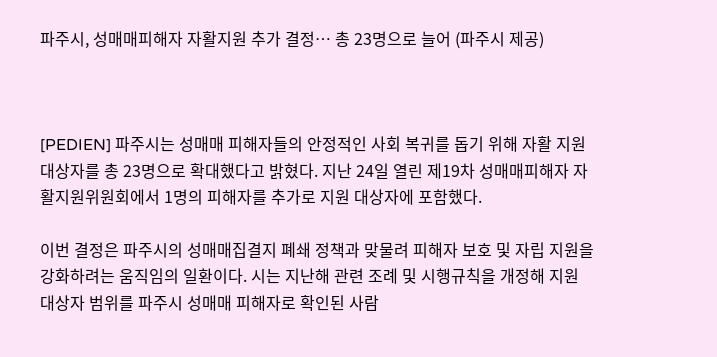파주시, 성매매피해자 자활지원 추가 결정… 총 23명으로 늘어 (파주시 제공)



[PEDIEN] 파주시는 성매매 피해자들의 안정적인 사회 복귀를 돕기 위해 자활 지원 대상자를 총 23명으로 확대했다고 밝혔다. 지난 24일 열린 제19차 성매매피해자 자활지원위원회에서 1명의 피해자를 추가로 지원 대상자에 포함했다.

이번 결정은 파주시의 성매매집결지 폐쇄 정책과 맞물려 피해자 보호 및 자립 지원을 강화하려는 움직임의 일환이다. 시는 지난해 관련 조례 및 시행규칙을 개정해 지원 대상자 범위를 파주시 성매매 피해자로 확인된 사람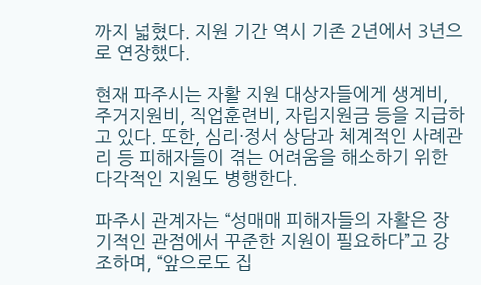까지 넓혔다. 지원 기간 역시 기존 2년에서 3년으로 연장했다.

현재 파주시는 자활 지원 대상자들에게 생계비, 주거지원비, 직업훈련비, 자립지원금 등을 지급하고 있다. 또한, 심리·정서 상담과 체계적인 사례관리 등 피해자들이 겪는 어려움을 해소하기 위한 다각적인 지원도 병행한다.

파주시 관계자는 “성매매 피해자들의 자활은 장기적인 관점에서 꾸준한 지원이 필요하다”고 강조하며, “앞으로도 집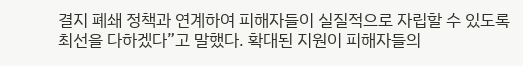결지 폐쇄 정책과 연계하여 피해자들이 실질적으로 자립할 수 있도록 최선을 다하겠다”고 말했다. 확대된 지원이 피해자들의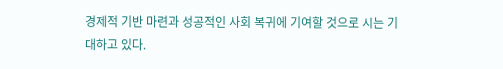경제적 기반 마련과 성공적인 사회 복귀에 기여할 것으로 시는 기대하고 있다.